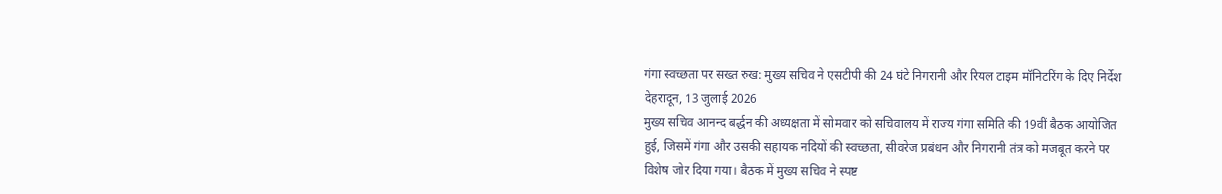गंगा स्वच्छता पर सख्त रुख: मुख्य सचिव ने एसटीपी की 24 घंटे निगरानी और रियल टाइम मॉनिटरिंग के दिए निर्देश
देहरादून, 13 जुलाई 2026
मुख्य सचिव आनन्द बर्द्धन की अध्यक्षता में सोमवार को सचिवालय में राज्य गंगा समिति की 19वीं बैठक आयोजित हुई, जिसमें गंगा और उसकी सहायक नदियों की स्वच्छता, सीवरेज प्रबंधन और निगरानी तंत्र को मजबूत करने पर विशेष जोर दिया गया। बैठक में मुख्य सचिव ने स्पष्ट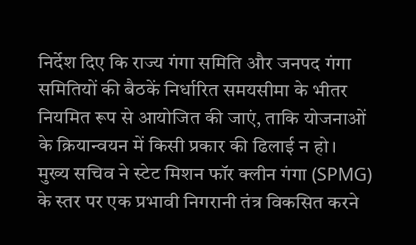निर्देश दिए कि राज्य गंगा समिति और जनपद गंगा समितियों की बैठकें निर्धारित समयसीमा के भीतर नियमित रूप से आयोजित की जाएं, ताकि योजनाओं के क्रियान्वयन में किसी प्रकार की ढिलाई न हो।
मुख्य सचिव ने स्टेट मिशन फॉर क्लीन गंगा (SPMG) के स्तर पर एक प्रभावी निगरानी तंत्र विकसित करने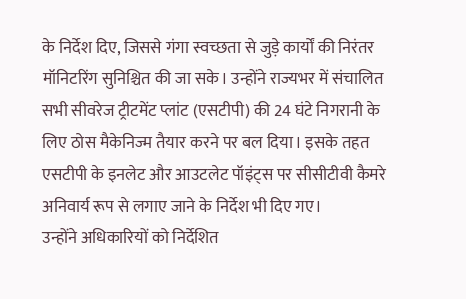के निर्देश दिए, जिससे गंगा स्वच्छता से जुड़े कार्यों की निरंतर मॉनिटरिंग सुनिश्चित की जा सके। उन्होंने राज्यभर में संचालित सभी सीवरेज ट्रीटमेंट प्लांट (एसटीपी) की 24 घंटे निगरानी के लिए ठोस मैकेनिज्म तैयार करने पर बल दिया। इसके तहत एसटीपी के इनलेट और आउटलेट पॉइंट्स पर सीसीटीवी कैमरे अनिवार्य रूप से लगाए जाने के निर्देश भी दिए गए।
उन्होंने अधिकारियों को निर्देशित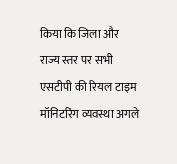किया कि जिला और राज्य स्तर पर सभी एसटीपी की रियल टाइम मॉनिटरिंग व्यवस्था अगले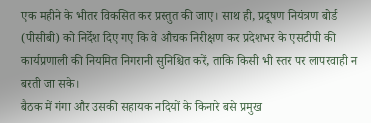एक महीने के भीतर विकसित कर प्रस्तुत की जाए। साथ ही, प्रदूषण नियंत्रण बोर्ड (पीसीबी) को निर्देश दिए गए कि वे औचक निरीक्षण कर प्रदेशभर के एसटीपी की कार्यप्रणाली की नियमित निगरानी सुनिश्चित करें, ताकि किसी भी स्तर पर लापरवाही न बरती जा सके।
बैठक में गंगा और उसकी सहायक नदियों के किनारे बसे प्रमुख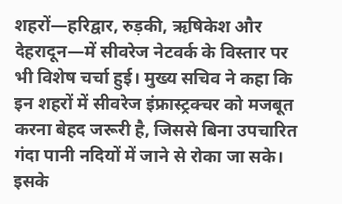शहरों—हरिद्वार, रुड़की, ऋषिकेश और देहरादून—में सीवरेज नेटवर्क के विस्तार पर भी विशेष चर्चा हुई। मुख्य सचिव ने कहा कि इन शहरों में सीवरेज इंफ्रास्ट्रक्चर को मजबूत करना बेहद जरूरी है, जिससे बिना उपचारित गंदा पानी नदियों में जाने से रोका जा सके।
इसके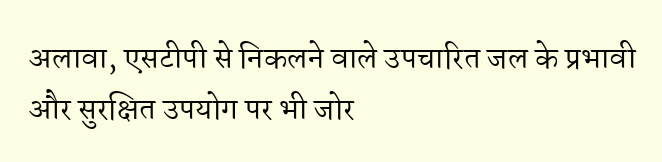अलावा, एसटीपी से निकलने वाले उपचारित जल के प्रभावी और सुरक्षित उपयोग पर भी जोर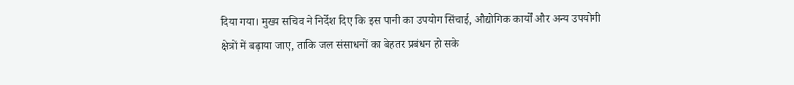दिया गया। मुख्य सचिव ने निर्देश दिए कि इस पानी का उपयोग सिंचाई, औद्योगिक कार्यों और अन्य उपयोगी क्षेत्रों में बढ़ाया जाए, ताकि जल संसाधनों का बेहतर प्रबंधन हो सके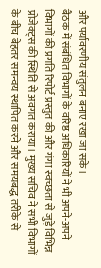और पर्यावरणीय संतुलन बनाए रखा जा सके।
बैठक में संबंधित विभागों के वरिष्ठ अधिकारियों ने भी अपने-अपने विभागों की प्रगति रिपोर्ट प्रस्तुत की और गंगा स्वच्छता से जुड़े विभिन्न प्रोजेक्ट्स की स्थिति से अवगत कराया। मुख्य सचिव ने सभी विभागों के बीच बेहतर समन्वय स्थापित करने और समयबद्ध तरीके से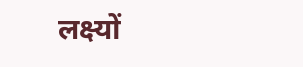लक्ष्यों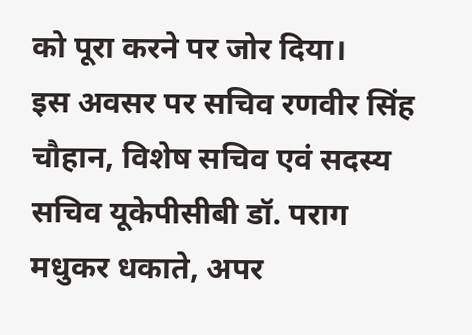को पूरा करने पर जोर दिया।
इस अवसर पर सचिव रणवीर सिंह चौहान, विशेष सचिव एवं सदस्य सचिव यूकेपीसीबी डॉ. पराग मधुकर धकाते, अपर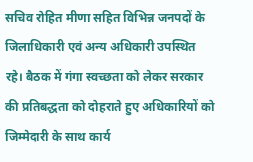सचिव रोहित मीणा सहित विभिन्न जनपदों के जिलाधिकारी एवं अन्य अधिकारी उपस्थित रहे। बैठक में गंगा स्वच्छता को लेकर सरकार की प्रतिबद्धता को दोहराते हुए अधिकारियों को जिम्मेदारी के साथ कार्य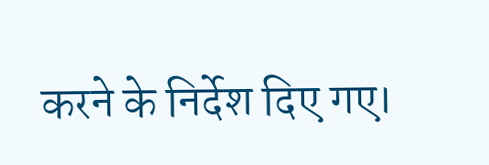करने के निर्देश दिए गए।